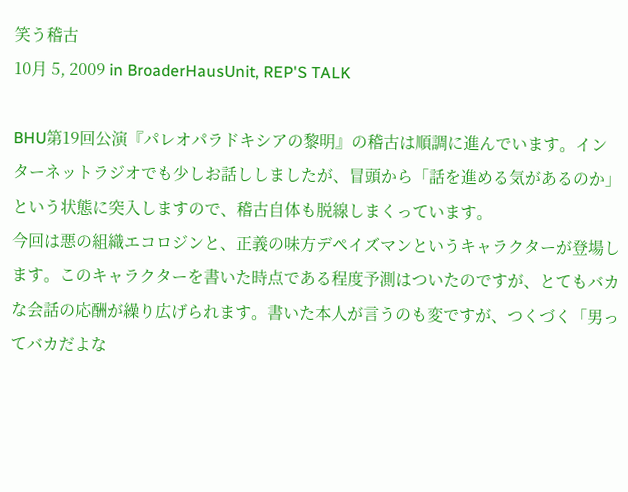笑う稽古
10月 5, 2009 in BroaderHausUnit, REP'S TALK

BHU第19回公演『パレオパラドキシアの黎明』の稽古は順調に進んでいます。インターネットラジオでも少しお話ししましたが、冒頭から「話を進める気があるのか」という状態に突入しますので、稽古自体も脱線しまくっています。
今回は悪の組織エコロジンと、正義の味方デペイズマンというキャラクターが登場します。このキャラクターを書いた時点である程度予測はついたのですが、とてもバカな会話の応酬が繰り広げられます。書いた本人が言うのも変ですが、つくづく「男ってバカだよな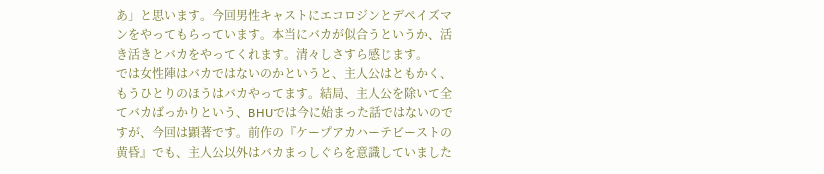あ」と思います。今回男性キャストにエコロジンとデペイズマンをやってもらっています。本当にバカが似合うというか、活き活きとバカをやってくれます。清々しさすら感じます。
では女性陣はバカではないのかというと、主人公はともかく、もうひとりのほうはバカやってます。結局、主人公を除いて全てバカばっかりという、BHUでは今に始まった話ではないのですが、今回は顕著です。前作の『ケープアカハーテビーストの黄昏』でも、主人公以外はバカまっしぐらを意識していました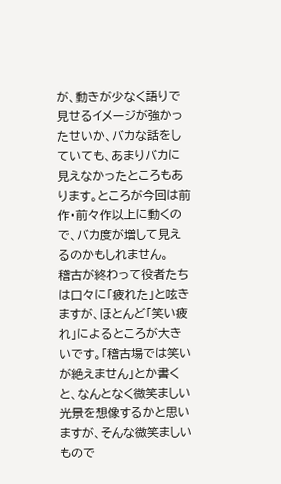が、動きが少なく語りで見せるイメージが強かったせいか、バカな話をしていても、あまりバカに見えなかったところもあります。ところが今回は前作・前々作以上に動くので、バカ度が増して見えるのかもしれません。
稽古が終わって役者たちは口々に「疲れた」と呟きますが、ほとんど「笑い疲れ」によるところが大きいです。「稽古場では笑いが絶えません」とか書くと、なんとなく微笑ましい光景を想像するかと思いますが、そんな微笑ましいもので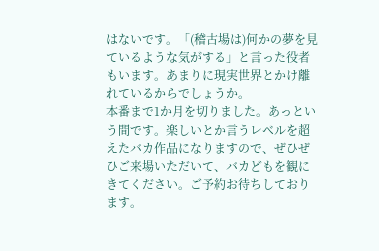はないです。「(稽古場は)何かの夢を見ているような気がする」と言った役者もいます。あまりに現実世界とかけ離れているからでしょうか。
本番まで1か月を切りました。あっという間です。楽しいとか言うレベルを超えたバカ作品になりますので、ぜひぜひご来場いただいて、バカどもを観にきてください。ご予約お待ちしております。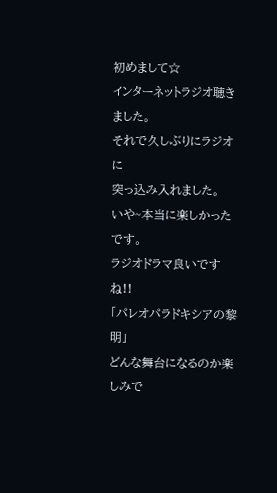初めまして☆
インターネットラジオ聴きました。
それで久しぶりにラジオに
突っ込み入れました。
いや~本当に楽しかったです。
ラジオドラマ良いですね!!
「パレオパラドキシアの黎明」
どんな舞台になるのか楽しみで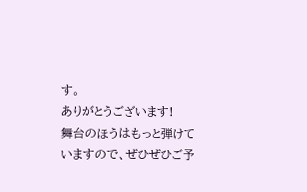す。
ありがとうございます!
舞台のほうはもっと弾けていますので、ぜひぜひご予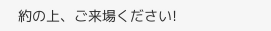約の上、ご来場ください!